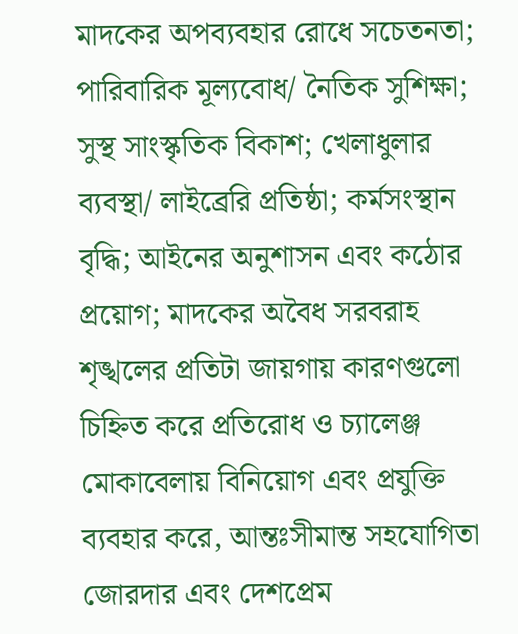মাদকের অপব্যবহার রোধে সচেতনতা; পারিবারিক মূল্যবোধ/ নৈতিক সুশিক্ষা; সুস্থ সাংস্কৃতিক বিকাশ; খেলাধুলার ব্যবস্থা/ লাইব্রেরি প্রতিষ্ঠা; কর্মসংস্থান বৃদ্ধি; আইনের অনুশাসন এবং কঠোর প্রয়োগ; মাদকের অবৈধ সরবরাহ শৃঙ্খলের প্রতিটা জায়গায় কারণগুলো চিহ্নিত করে প্রতিরোধ ও চ্যালেঞ্জ মোকাবেলায় বিনিয়োগ এবং প্রযুক্তি ব্যবহার করে, আন্তঃসীমান্ত সহযোগিতা জোরদার এবং দেশপ্রেম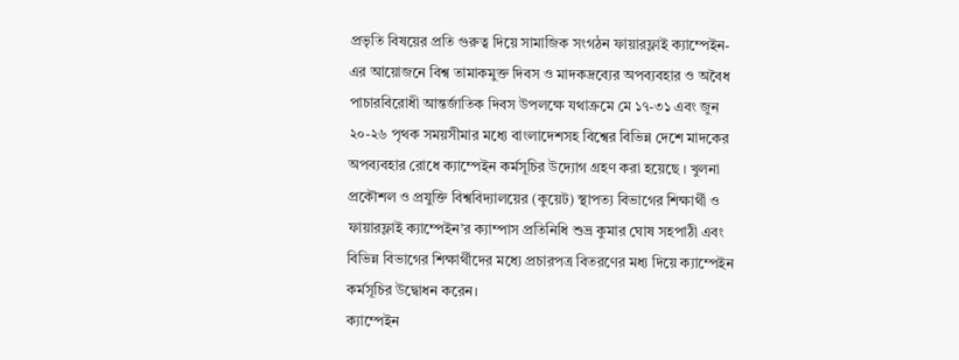প্রভৃতি বিষয়ের প্রতি গুরুত্ব দিয়ে সামাজিক সংগঠন ফায়ারফ্লাই ক্যাম্পেইন-এর আয়োজনে বিশ্ব তামাকমুক্ত দিবস ও মাদকদ্রব্যের অপব্যবহার ও অবৈধ পাচারবিরোধী আন্তর্জাতিক দিবস উপলক্ষে যথাক্রমে মে ১৭-৩১ এবং জুন ২০-২৬ পৃথক সময়সীমার মধ্যে বাংলাদেশসহ বিশ্বের বিভিন্ন দেশে মাদকের অপব্যবহার রোধে ক্যাম্পেইন কর্মসূচির উদ্যোগ গ্রহণ করা হয়েছে । খুলনা প্রকৌশল ও প্রযুক্তি বিশ্ববিদ্যালয়ের (কুয়েট) স্থাপত্য বিভাগের শিক্ষার্থী ও ফায়ারফ্লাই ক্যাম্পেইন’র ক্যাম্পাস প্রতিনিধি শুভ্র কুমার ঘোষ সহপাঠী এবং বিভিন্ন বিভাগের শিক্ষার্থীদের মধ্যে প্রচারপত্র বিতরণের মধ্য দিয়ে ক্যাম্পেইন কর্মসূচির উদ্বোধন করেন।
ক্যাম্পেইন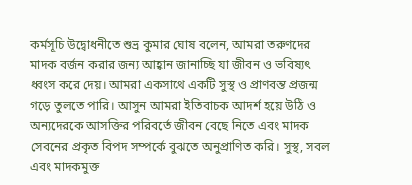কর্মসূচি উদ্বোধনীতে শুভ্র কুমার ঘোষ বলেন, আমরা তরুণদের মাদক বর্জন করার জন্য আহ্বান জানাচ্ছি যা জীবন ও ভবিষ্যৎ ধ্বংস করে দেয়। আমরা একসাথে একটি সুস্থ ও প্রাণবন্ত প্রজন্ম গড়ে তুলতে পারি। আসুন আমরা ইতিবাচক আদর্শ হয়ে উঠি ও অন্যদেরকে আসক্তির পরিবর্তে জীবন বেছে নিতে এবং মাদক সেবনের প্রকৃত বিপদ সম্পর্কে বুঝতে অনুপ্রাণিত করি। সুস্থ, সবল এবং মাদকমুক্ত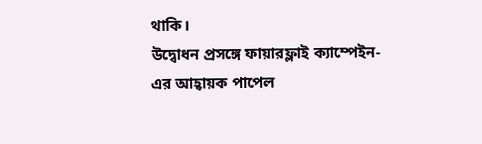থাকি।
উদ্বোধন প্রসঙ্গে ফায়ারফ্লাই ক্যাম্পেইন-এর আহ্বায়ক পাপেল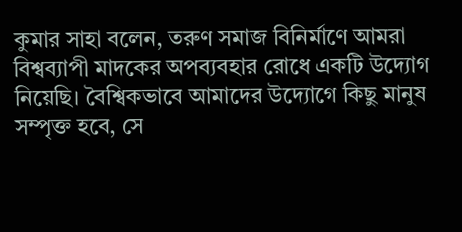কুমার সাহা বলেন, তরুণ সমাজ বিনির্মাণে আমরা বিশ্বব্যাপী মাদকের অপব্যবহার রোধে একটি উদ্যোগ নিয়েছি। বৈশ্বিকভাবে আমাদের উদ্যোগে কিছু মানুষ সম্পৃক্ত হবে, সে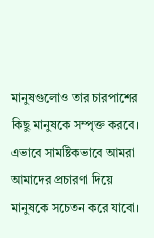মানুষগুলোও তার চারপাশের কিছু মানুষকে সম্পৃক্ত করবে। এভাবে সামষ্টিকভাবে আমরা আমাদের প্রচারণা দিয়ে মানুষকে সচেতন করে যাবো।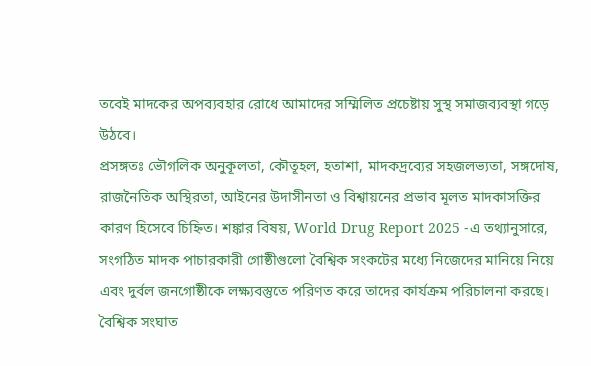তবেই মাদকের অপব্যবহার রোধে আমাদের সম্মিলিত প্রচেষ্টায় সুস্থ সমাজব্যবস্থা গড়ে উঠবে।
প্রসঙ্গতঃ ভৌগলিক অনুকূলতা, কৌতূহল, হতাশা, মাদকদ্রব্যের সহজলভ্যতা, সঙ্গদোষ, রাজনৈতিক অস্থিরতা, আইনের উদাসীনতা ও বিশ্বায়নের প্রভাব মূলত মাদকাসক্তির কারণ হিসেবে চিহ্নিত। শঙ্কার বিষয়, World Drug Report 2025 -এ তথ্যানুসারে, সংগঠিত মাদক পাচারকারী গোষ্ঠীগুলো বৈশ্বিক সংকটের মধ্যে নিজেদের মানিয়ে নিয়ে এবং দুর্বল জনগোষ্ঠীকে লক্ষ্যবস্তুতে পরিণত করে তাদের কার্যক্রম পরিচালনা করছে। বৈশ্বিক সংঘাত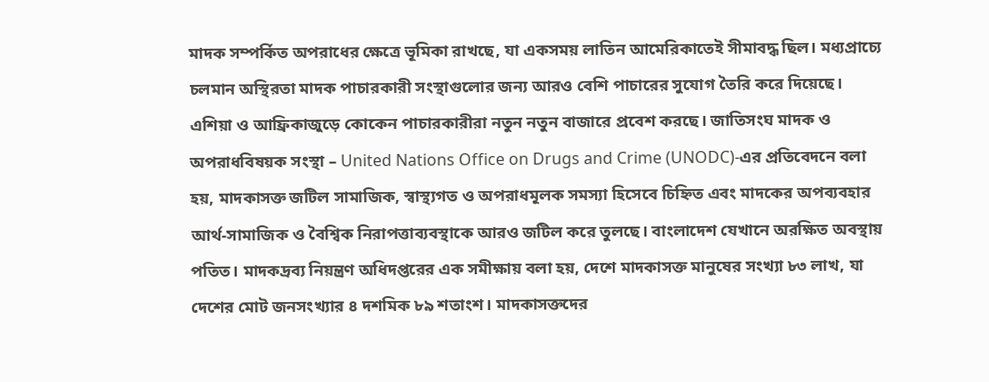মাদক সম্পর্কিত অপরাধের ক্ষেত্রে ভূমিকা রাখছে, যা একসময় লাতিন আমেরিকাতেই সীমাবদ্ধ ছিল। মধ্যপ্রাচ্যে চলমান অস্থিরতা মাদক পাচারকারী সংস্থাগুলোর জন্য আরও বেশি পাচারের সুযোগ তৈরি করে দিয়েছে। এশিয়া ও আফ্রিকাজুড়ে কোকেন পাচারকারীরা নতুন নতুন বাজারে প্রবেশ করছে। জাতিসংঘ মাদক ও অপরাধবিষয়ক সংস্থা – United Nations Office on Drugs and Crime (UNODC)-এর প্রতিবেদনে বলা হয়, মাদকাসক্ত জটিল সামাজিক, স্বাস্থ্যগত ও অপরাধমূলক সমস্যা হিসেবে চিহ্নিত এবং মাদকের অপব্যবহার আর্থ-সামাজিক ও বৈশ্বিক নিরাপত্তাব্যবস্থাকে আরও জটিল করে তুলছে। বাংলাদেশ যেখানে অরক্ষিত অবস্থায় পতিত। মাদকদ্রব্য নিয়ন্ত্রণ অধিদপ্তরের এক সমীক্ষায় বলা হয়, দেশে মাদকাসক্ত মানুষের সংখ্যা ৮৩ লাখ, যা দেশের মোট জনসংখ্যার ৪ দশমিক ৮৯ শতাংশ। মাদকাসক্তদের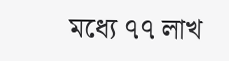মধ্যে ৭৭ লাখ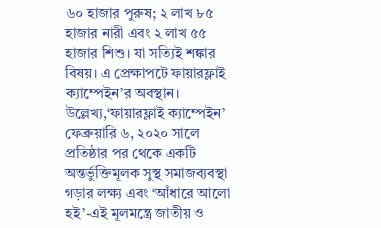৬০ হাজার পুরুষ; ২ লাখ ৮৫ হাজার নারী এবং ২ লাখ ৫৫ হাজার শিশু। যা সত্যিই শঙ্কার বিষয়। এ প্রেক্ষাপটে ফায়ারফ্লাই ক্যাম্পেইন’র অবস্থান। উল্লেখ্য,‘ফায়ারফ্লাই ক্যাম্পেইন’ ফেব্রুয়ারি ৬, ২০২০ সালে প্রতিষ্ঠার পর থেকে একটি অন্তর্ভুক্তিমূলক সুস্থ সমাজব্যবস্থা গড়ার লক্ষ্য এবং ‘আঁধারে আলো হই’-এই মূলমন্ত্রে জাতীয় ও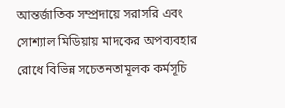আন্তর্জাতিক সম্প্রদায়ে সরাসরি এবং সোশ্যাল মিডিয়ায় মাদকের অপব্যবহার রোধে বিভিন্ন সচেতনতামূলক কর্মসূচি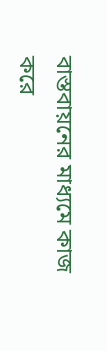বাস্তবায়নের মাধ্যমে কাজ করে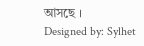আসছে ।
Designed by: Sylhet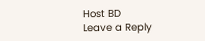Host BD
Leave a Reply